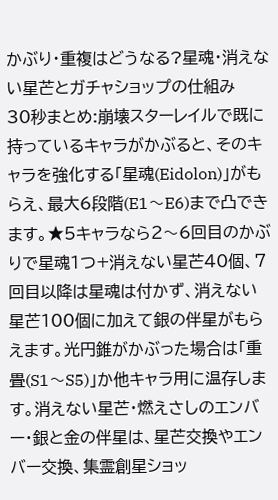かぶり・重複はどうなる?星魂・消えない星芒とガチャショップの仕組み
30秒まとめ:崩壊スターレイルで既に持っているキャラがかぶると、そのキャラを強化する「星魂(Eidolon)」がもらえ、最大6段階(E1〜E6)まで凸できます。★5キャラなら2〜6回目のかぶりで星魂1つ+消えない星芒40個、7回目以降は星魂は付かず、消えない星芒100個に加えて銀の伴星がもらえます。光円錐がかぶった場合は「重畳(S1〜S5)」か他キャラ用に温存します。消えない星芒・燃えさしのエンバー・銀と金の伴星は、星芒交換やエンバー交換、集霊創星ショッ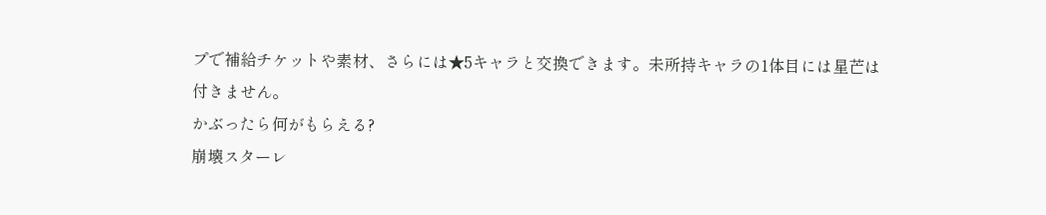プで補給チケットや素材、さらには★5キャラと交換できます。未所持キャラの1体目には星芒は付きません。
かぶったら何がもらえる?
崩壊スターレ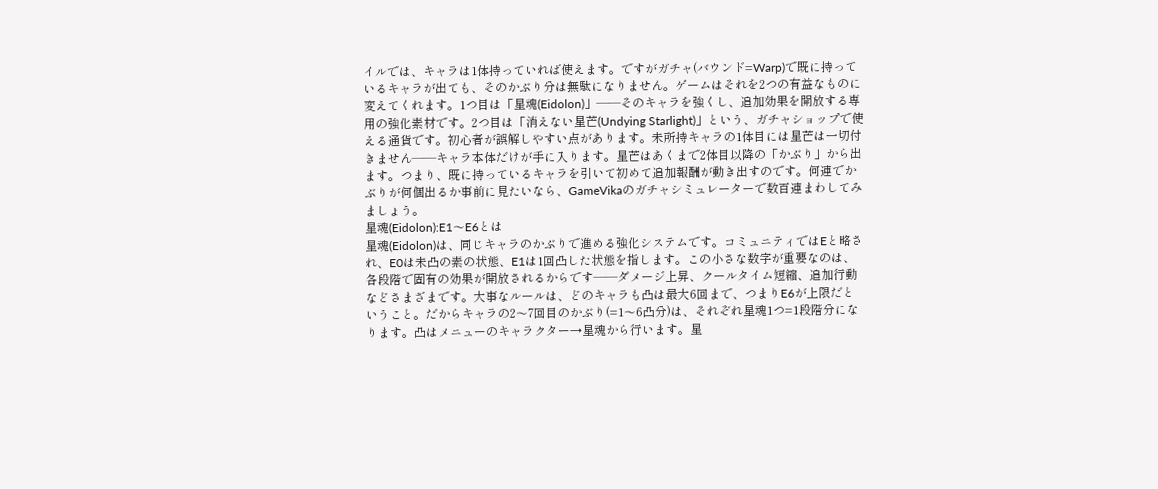イルでは、キャラは1体持っていれば使えます。ですがガチャ(バウンド=Warp)で既に持っているキャラが出ても、そのかぶり分は無駄になりません。ゲームはそれを2つの有益なものに変えてくれます。1つ目は「星魂(Eidolon)」——そのキャラを強くし、追加効果を開放する専用の強化素材です。2つ目は「消えない星芒(Undying Starlight)」という、ガチャショップで使える通貨です。初心者が誤解しやすい点があります。未所持キャラの1体目には星芒は一切付きません——キャラ本体だけが手に入ります。星芒はあくまで2体目以降の「かぶり」から出ます。つまり、既に持っているキャラを引いて初めて追加報酬が動き出すのです。何連でかぶりが何個出るか事前に見たいなら、GameVikaのガチャシミュレーターで数百連まわしてみましょう。
星魂(Eidolon):E1〜E6とは
星魂(Eidolon)は、同じキャラのかぶりで進める強化システムです。コミュニティではEと略され、E0は未凸の素の状態、E1は1回凸した状態を指します。この小さな数字が重要なのは、各段階で固有の効果が開放されるからです——ダメージ上昇、クールタイム短縮、追加行動などさまざまです。大事なルールは、どのキャラも凸は最大6回まで、つまりE6が上限だということ。だからキャラの2〜7回目のかぶり(=1〜6凸分)は、それぞれ星魂1つ=1段階分になります。凸はメニューのキャラクター→星魂から行います。星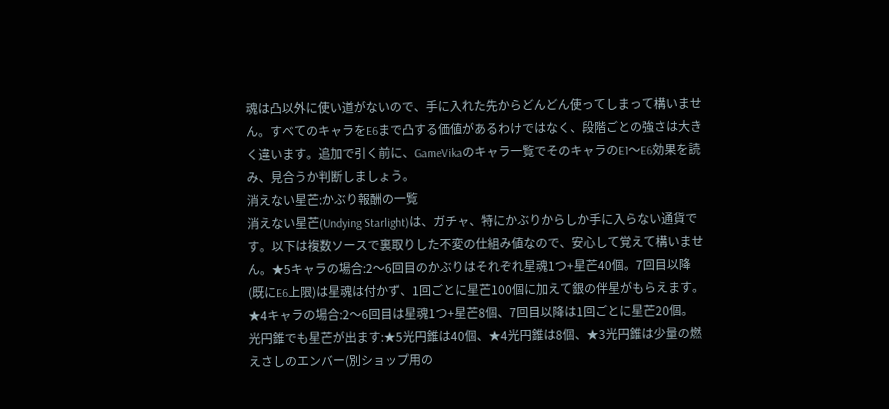魂は凸以外に使い道がないので、手に入れた先からどんどん使ってしまって構いません。すべてのキャラをE6まで凸する価値があるわけではなく、段階ごとの強さは大きく違います。追加で引く前に、GameVikaのキャラ一覧でそのキャラのE1〜E6効果を読み、見合うか判断しましょう。
消えない星芒:かぶり報酬の一覧
消えない星芒(Undying Starlight)は、ガチャ、特にかぶりからしか手に入らない通貨です。以下は複数ソースで裏取りした不変の仕組み値なので、安心して覚えて構いません。★5キャラの場合:2〜6回目のかぶりはそれぞれ星魂1つ+星芒40個。7回目以降(既にE6上限)は星魂は付かず、1回ごとに星芒100個に加えて銀の伴星がもらえます。★4キャラの場合:2〜6回目は星魂1つ+星芒8個、7回目以降は1回ごとに星芒20個。光円錐でも星芒が出ます:★5光円錐は40個、★4光円錐は8個、★3光円錐は少量の燃えさしのエンバー(別ショップ用の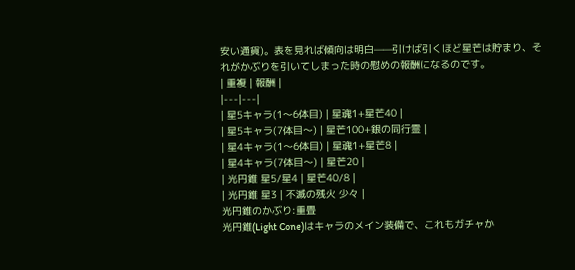安い通貨)。表を見れば傾向は明白——引けば引くほど星芒は貯まり、それがかぶりを引いてしまった時の慰めの報酬になるのです。
| 重複 | 報酬 |
|---|---|
| 星5キャラ(1〜6体目) | 星魂1+星芒40 |
| 星5キャラ(7体目〜) | 星芒100+銀の同行霊 |
| 星4キャラ(1〜6体目) | 星魂1+星芒8 |
| 星4キャラ(7体目〜) | 星芒20 |
| 光円錐 星5/星4 | 星芒40/8 |
| 光円錐 星3 | 不滅の残火 少々 |
光円錐のかぶり:重畳
光円錐(Light Cone)はキャラのメイン装備で、これもガチャか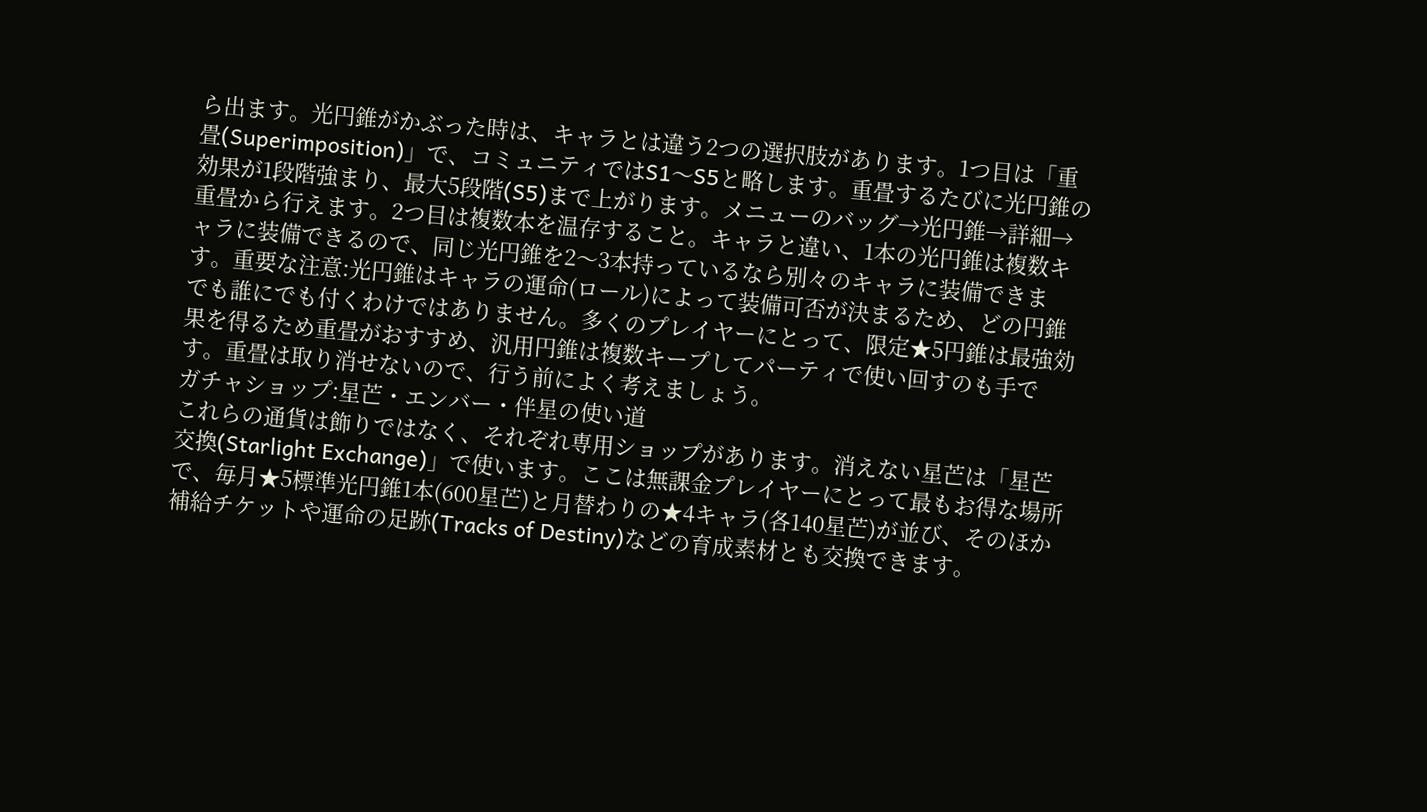ら出ます。光円錐がかぶった時は、キャラとは違う2つの選択肢があります。1つ目は「重畳(Superimposition)」で、コミュニティではS1〜S5と略します。重畳するたびに光円錐の効果が1段階強まり、最大5段階(S5)まで上がります。メニューのバッグ→光円錐→詳細→重畳から行えます。2つ目は複数本を温存すること。キャラと違い、1本の光円錐は複数キャラに装備できるので、同じ光円錐を2〜3本持っているなら別々のキャラに装備できます。重要な注意:光円錐はキャラの運命(ロール)によって装備可否が決まるため、どの円錐でも誰にでも付くわけではありません。多くのプレイヤーにとって、限定★5円錐は最強効果を得るため重畳がおすすめ、汎用円錐は複数キープしてパーティで使い回すのも手です。重畳は取り消せないので、行う前によく考えましょう。
ガチャショップ:星芒・エンバー・伴星の使い道
これらの通貨は飾りではなく、それぞれ専用ショップがあります。消えない星芒は「星芒交換(Starlight Exchange)」で使います。ここは無課金プレイヤーにとって最もお得な場所で、毎月★5標準光円錐1本(600星芒)と月替わりの★4キャラ(各140星芒)が並び、そのほか補給チケットや運命の足跡(Tracks of Destiny)などの育成素材とも交換できます。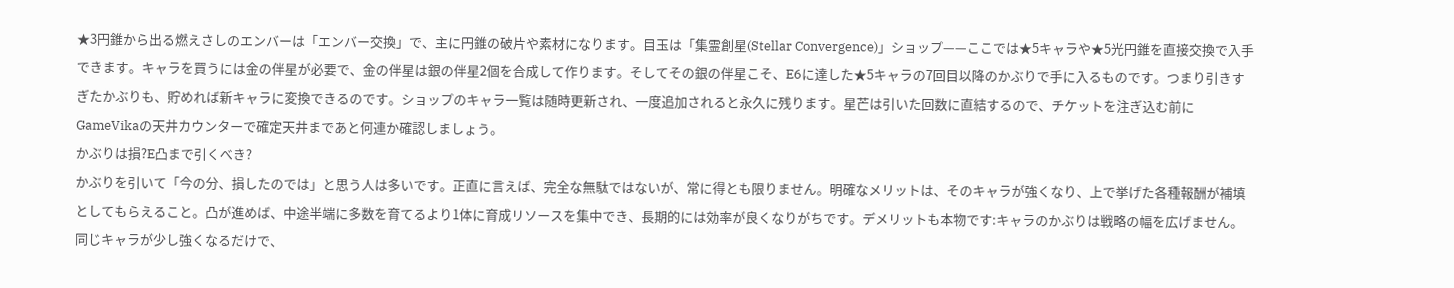★3円錐から出る燃えさしのエンバーは「エンバー交換」で、主に円錐の破片や素材になります。目玉は「集霊創星(Stellar Convergence)」ショップ——ここでは★5キャラや★5光円錐を直接交換で入手できます。キャラを買うには金の伴星が必要で、金の伴星は銀の伴星2個を合成して作ります。そしてその銀の伴星こそ、E6に達した★5キャラの7回目以降のかぶりで手に入るものです。つまり引きすぎたかぶりも、貯めれば新キャラに変換できるのです。ショップのキャラ一覧は随時更新され、一度追加されると永久に残ります。星芒は引いた回数に直結するので、チケットを注ぎ込む前にGameVikaの天井カウンターで確定天井まであと何連か確認しましょう。
かぶりは損?E凸まで引くべき?
かぶりを引いて「今の分、損したのでは」と思う人は多いです。正直に言えば、完全な無駄ではないが、常に得とも限りません。明確なメリットは、そのキャラが強くなり、上で挙げた各種報酬が補填としてもらえること。凸が進めば、中途半端に多数を育てるより1体に育成リソースを集中でき、長期的には効率が良くなりがちです。デメリットも本物です:キャラのかぶりは戦略の幅を広げません。同じキャラが少し強くなるだけで、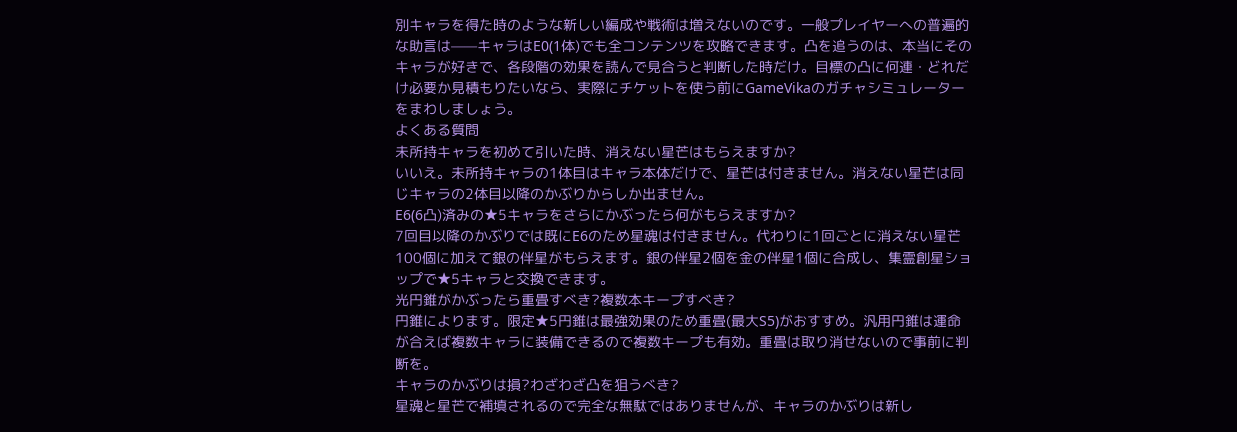別キャラを得た時のような新しい編成や戦術は増えないのです。一般プレイヤーへの普遍的な助言は——キャラはE0(1体)でも全コンテンツを攻略できます。凸を追うのは、本当にそのキャラが好きで、各段階の効果を読んで見合うと判断した時だけ。目標の凸に何連・どれだけ必要か見積もりたいなら、実際にチケットを使う前にGameVikaのガチャシミュレーターをまわしましょう。
よくある質問
未所持キャラを初めて引いた時、消えない星芒はもらえますか?
いいえ。未所持キャラの1体目はキャラ本体だけで、星芒は付きません。消えない星芒は同じキャラの2体目以降のかぶりからしか出ません。
E6(6凸)済みの★5キャラをさらにかぶったら何がもらえますか?
7回目以降のかぶりでは既にE6のため星魂は付きません。代わりに1回ごとに消えない星芒100個に加えて銀の伴星がもらえます。銀の伴星2個を金の伴星1個に合成し、集霊創星ショップで★5キャラと交換できます。
光円錐がかぶったら重畳すべき?複数本キープすべき?
円錐によります。限定★5円錐は最強効果のため重畳(最大S5)がおすすめ。汎用円錐は運命が合えば複数キャラに装備できるので複数キープも有効。重畳は取り消せないので事前に判断を。
キャラのかぶりは損?わざわざ凸を狙うべき?
星魂と星芒で補填されるので完全な無駄ではありませんが、キャラのかぶりは新し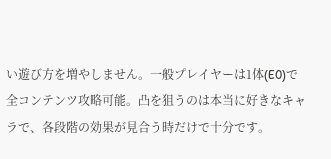い遊び方を増やしません。一般プレイヤーは1体(E0)で全コンテンツ攻略可能。凸を狙うのは本当に好きなキャラで、各段階の効果が見合う時だけで十分です。